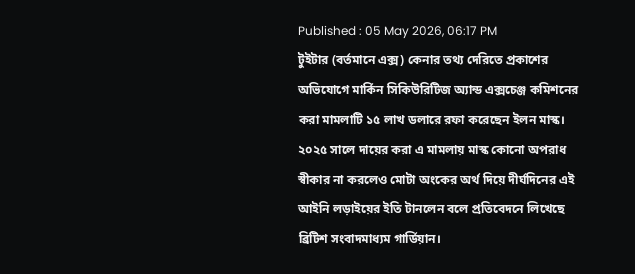Published : 05 May 2026, 06:17 PM
টুইটার (বর্তমানে এক্স) কেনার তথ্য দেরিতে প্রকাশের অভিযোগে মার্কিন সিকিউরিটিজ অ্যান্ড এক্সচেঞ্জ কমিশনের করা মামলাটি ১৫ লাখ ডলারে রফা করেছেন ইলন মাস্ক।
২০২৫ সালে দায়ের করা এ মামলায় মাস্ক কোনো অপরাধ স্বীকার না করলেও মোটা অংকের অর্থ দিয়ে দীর্ঘদিনের এই আইনি লড়াইয়ের ইতি টানলেন বলে প্রতিবেদনে লিখেছে ব্রিটিশ সংবাদমাধ্যম গার্ডিয়ান।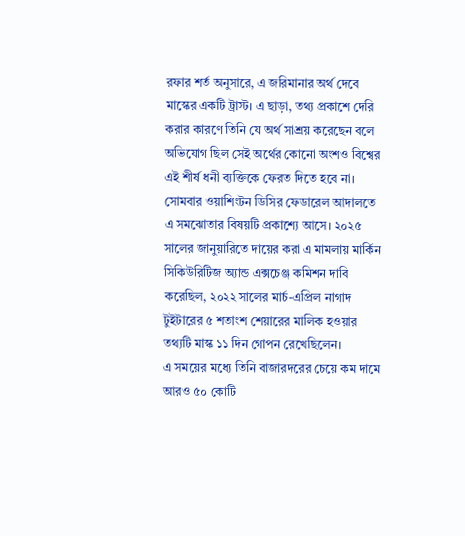রফার শর্ত অনুসারে, এ জরিমানার অর্থ দেবে মাস্কের একটি ট্রাস্ট। এ ছাড়া, তথ্য প্রকাশে দেরি করার কারণে তিনি যে অর্থ সাশ্রয় করেছেন বলে অভিযোগ ছিল সেই অর্থের কোনো অংশও বিশ্বের এই শীর্ষ ধনী ব্যক্তিকে ফেরত দিতে হবে না।
সোমবার ওয়াশিংটন ডিসির ফেডারেল আদালতে এ সমঝোতার বিষয়টি প্রকাশ্যে আসে। ২০২৫ সালের জানুয়ারিতে দায়ের করা এ মামলায় মার্কিন সিকিউরিটিজ অ্যান্ড এক্সচেঞ্জ কমিশন দাবি করেছিল, ২০২২ সালের মার্চ-এপ্রিল নাগাদ টুইটারের ৫ শতাংশ শেয়ারের মালিক হওয়ার তথ্যটি মাস্ক ১১ দিন গোপন রেখেছিলেন।
এ সময়ের মধ্যে তিনি বাজারদরের চেয়ে কম দামে আরও ৫০ কোটি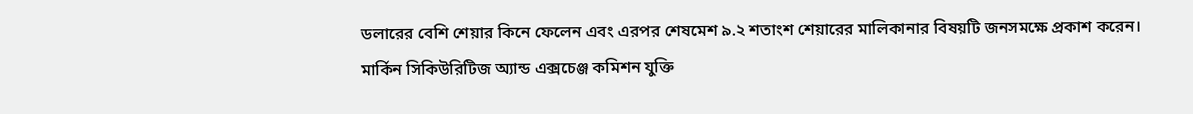ডলারের বেশি শেয়ার কিনে ফেলেন এবং এরপর শেষমেশ ৯.২ শতাংশ শেয়ারের মালিকানার বিষয়টি জনসমক্ষে প্রকাশ করেন।
মার্কিন সিকিউরিটিজ অ্যান্ড এক্সচেঞ্জ কমিশন যুক্তি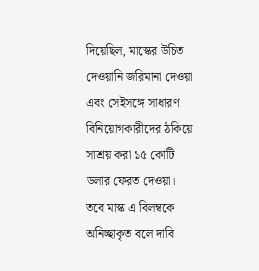দিয়েছিল, মাস্কের উচিত দেওয়ানি জরিমানা দেওয়া এবং সেইসঙ্গে সাধারণ বিনিয়োগকারীদের ঠকিয়ে সাশ্রয় করা ১৫ কোটি ডলার ফেরত দেওয়া।
তবে মাস্ক এ বিলম্বকে অনিচ্ছাকৃত বলে দাবি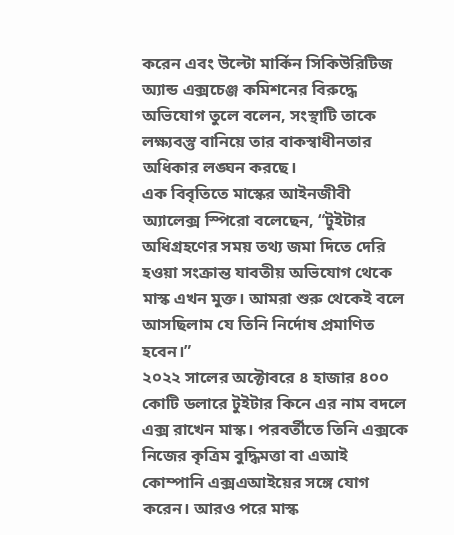করেন এবং উল্টো মার্কিন সিকিউরিটিজ অ্যান্ড এক্সচেঞ্জ কমিশনের বিরুদ্ধে অভিযোগ তুলে বলেন, সংস্থাটি তাকে লক্ষ্যবস্তু বানিয়ে তার বাকস্বাধীনতার অধিকার লঙ্ঘন করছে।
এক বিবৃতিতে মাস্কের আইনজীবী অ্যালেক্স স্পিরো বলেছেন, “টুইটার অধিগ্রহণের সময় তথ্য জমা দিতে দেরি হওয়া সংক্রান্ত যাবতীয় অভিযোগ থেকে মাস্ক এখন মুক্ত। আমরা শুরু থেকেই বলে আসছিলাম যে তিনি নির্দোষ প্রমাণিত হবেন।”
২০২২ সালের অক্টোবরে ৪ হাজার ৪০০ কোটি ডলারে টুইটার কিনে এর নাম বদলে এক্স রাখেন মাস্ক। পরবর্তীতে তিনি এক্সকে নিজের কৃত্রিম বুদ্ধিমত্তা বা এআই কোম্পানি এক্সএআইয়ের সঙ্গে যোগ করেন। আরও পরে মাস্ক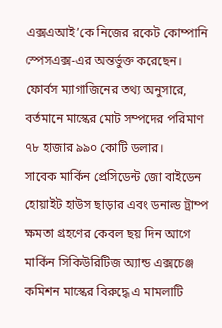এক্সএআই’কে নিজের রকেট কোম্পানি স্পেসএক্স-এর অন্তর্ভুক্ত করেছেন।
ফোর্বস ম্যাগাজিনের তথ্য অনুসারে, বর্তমানে মাস্কের মোট সম্পদের পরিমাণ ৭৮ হাজার ৯৯০ কোটি ডলার।
সাবেক মার্কিন প্রেসিডেন্ট জো বাইডেন হোয়াইট হাউস ছাড়ার এবং ডনাল্ড ট্রাম্প ক্ষমতা গ্রহণের কেবল ছয় দিন আগে মার্কিন সিকিউরিটিজ অ্যান্ড এক্সচেঞ্জ কমিশন মাস্কের বিরুদ্ধে এ মামলাটি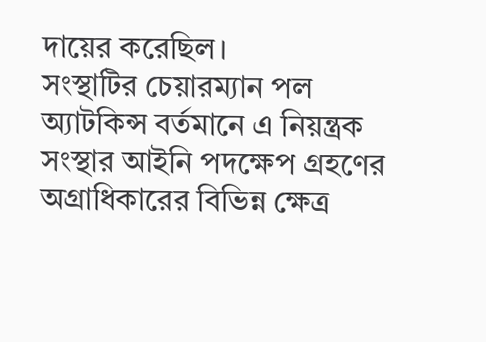দায়ের করেছিল।
সংস্থাটির চেয়ারম্যান পল অ্যাটকিন্স বর্তমানে এ নিয়ন্ত্রক সংস্থার আইনি পদক্ষেপ গ্রহণের অগ্রাধিকারের বিভিন্ন ক্ষেত্র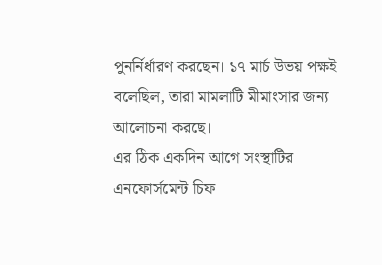পুনর্নির্ধারণ করছেন। ১৭ মার্চ উভয় পক্ষই বলেছিল, তারা মামলাটি মীমাংসার জন্য আলোচনা করছে।
এর ঠিক একদিন আগে সংস্থাটির এনফোর্সমেন্ট চিফ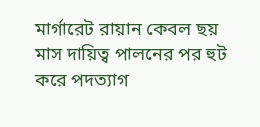মার্গারেট রায়ান কেবল ছয় মাস দায়িত্ব পালনের পর হুট করে পদত্যাগ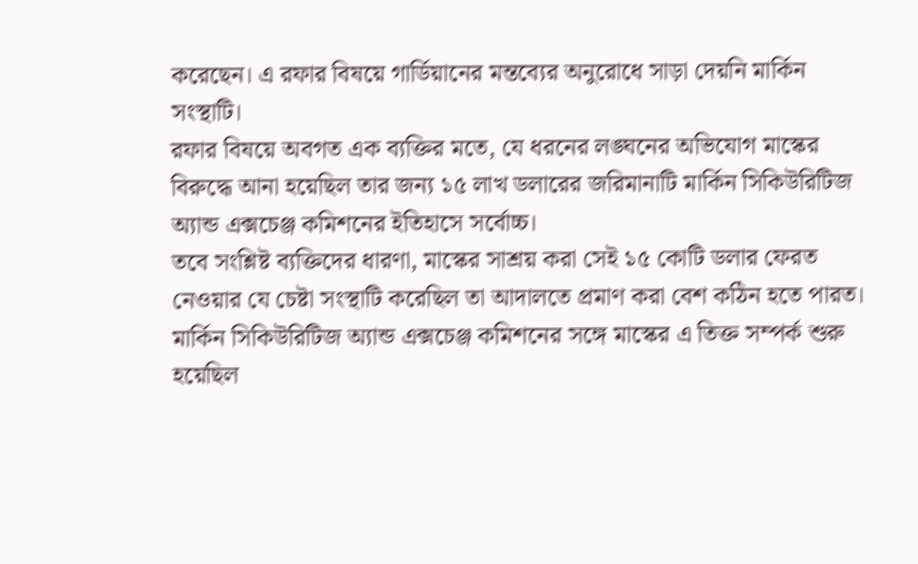করেছেন। এ রফার বিষয়ে গার্ডিয়ানের মন্তব্যের অনুরোধে সাড়া দেয়নি মার্কিন সংস্থাটি।
রফার বিষয়ে অবগত এক ব্যক্তির মতে, যে ধরনের লঙ্ঘনের অভিযোগ মাস্কের বিরুদ্ধে আনা হয়েছিল তার জন্য ১৫ লাখ ডলারের জরিমানাটি মার্কিন সিকিউরিটিজ অ্যান্ড এক্সচেঞ্জ কমিশনের ইতিহাসে সর্বোচ্চ।
তবে সংশ্লিষ্ট ব্যক্তিদের ধারণা, মাস্কের সাশ্রয় করা সেই ১৫ কোটি ডলার ফেরত নেওয়ার যে চেষ্টা সংস্থাটি করেছিল তা আদালতে প্রমাণ করা বেশ কঠিন হতে পারত।
মার্কিন সিকিউরিটিজ অ্যান্ড এক্সচেঞ্জ কমিশনের সঙ্গে মাস্কের এ তিক্ত সম্পর্ক শুরু হয়েছিল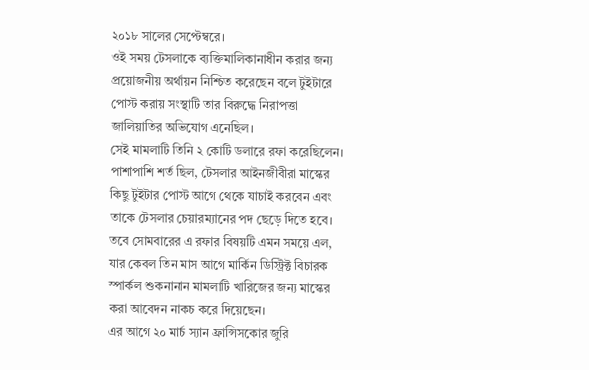২০১৮ সালের সেপ্টেম্বরে।
ওই সময় টেসলাকে ব্যক্তিমালিকানাধীন করার জন্য প্রয়োজনীয় অর্থায়ন নিশ্চিত করেছেন বলে টুইটারে পোস্ট করায় সংস্থাটি তার বিরুদ্ধে নিরাপত্তা জালিয়াতির অভিযোগ এনেছিল।
সেই মামলাটি তিনি ২ কোটি ডলারে রফা করেছিলেন। পাশাপাশি শর্ত ছিল, টেসলার আইনজীবীরা মাস্কের কিছু টুইটার পোস্ট আগে থেকে যাচাই করবেন এবং তাকে টেসলার চেয়ারম্যানের পদ ছেড়ে দিতে হবে।
তবে সোমবারের এ রফার বিষয়টি এমন সময়ে এল, যার কেবল তিন মাস আগে মার্কিন ডিস্ট্রিক্ট বিচারক স্পার্কল শুকনানান মামলাটি খারিজের জন্য মাস্কের করা আবেদন নাকচ করে দিয়েছেন।
এর আগে ২০ মার্চ স্যান ফ্রান্সিসকোর জুরি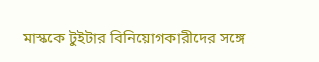মাস্ককে টুইটার বিনিয়োগকারীদের সঙ্গে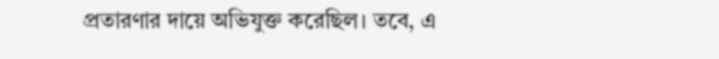প্রতারণার দায়ে অভিযুক্ত করেছিল। তবে, এ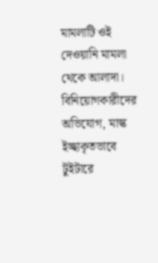মামলাটি ওই দেওয়ানি মামলা থেকে আলাদা।
বিনিয়োগকারীদের অভিযোগ, মাস্ক ইচ্ছাকৃতভাবে টুইটারে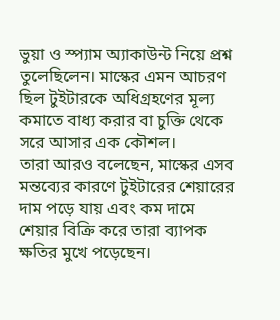ভুয়া ও স্প্যাম অ্যাকাউন্ট নিয়ে প্রশ্ন তুলেছিলেন। মাস্কের এমন আচরণ ছিল টুইটারকে অধিগ্রহণের মূল্য কমাতে বাধ্য করার বা চুক্তি থেকে সরে আসার এক কৌশল।
তারা আরও বলেছেন, মাস্কের এসব মন্তব্যের কারণে টুইটারের শেয়ারের দাম পড়ে যায় এবং কম দামে শেয়ার বিক্রি করে তারা ব্যাপক ক্ষতির মুখে পড়েছেন।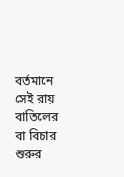বর্তমানে সেই রায় বাতিলের বা বিচার শুরুর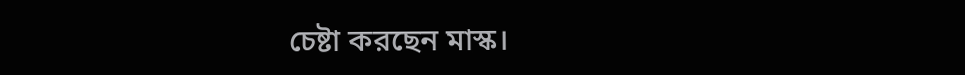চেষ্টা করছেন মাস্ক।